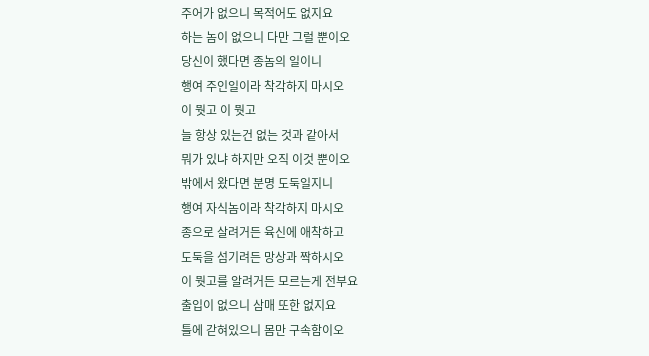주어가 없으니 목적어도 없지요
하는 놈이 없으니 다만 그럴 뿐이오
당신이 했다면 종놈의 일이니
행여 주인일이라 착각하지 마시오
이 뭣고 이 뭣고
늘 항상 있는건 없는 것과 같아서
뭐가 있냐 하지만 오직 이것 뿐이오
밖에서 왔다면 분명 도둑일지니
행여 자식놈이라 착각하지 마시오
종으로 살려거든 육신에 애착하고
도둑을 섬기려든 망상과 짝하시오
이 뭣고를 알려거든 모르는게 전부요
출입이 없으니 삼매 또한 없지요
틀에 갇혀있으니 몸만 구속함이오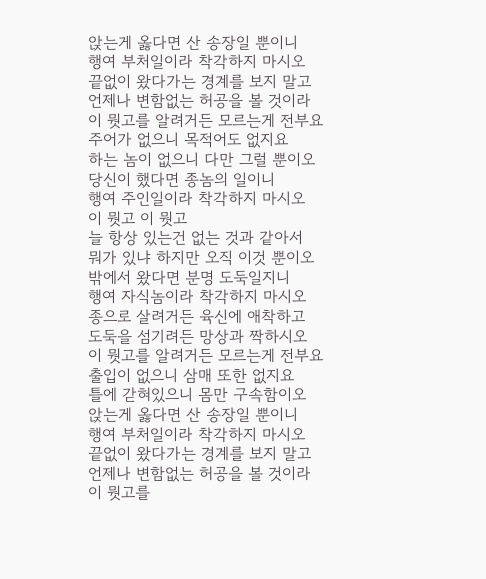앉는게 옳다면 산 송장일 뿐이니
행여 부처일이라 착각하지 마시오
끝없이 왔다가는 경계를 보지 말고
언제나 변함없는 허공을 볼 것이라
이 뭣고를 알려거든 모르는게 전부요
주어가 없으니 목적어도 없지요
하는 놈이 없으니 다만 그럴 뿐이오
당신이 했다면 종놈의 일이니
행여 주인일이라 착각하지 마시오
이 뭣고 이 뭣고
늘 항상 있는건 없는 것과 같아서
뭐가 있냐 하지만 오직 이것 뿐이오
밖에서 왔다면 분명 도둑일지니
행여 자식놈이라 착각하지 마시오
종으로 살려거든 육신에 애착하고
도둑을 섬기려든 망상과 짝하시오
이 뭣고를 알려거든 모르는게 전부요
출입이 없으니 삼매 또한 없지요
틀에 갇혀있으니 몸만 구속함이오
앉는게 옳다면 산 송장일 뿐이니
행여 부처일이라 착각하지 마시오
끝없이 왔다가는 경계를 보지 말고
언제나 변함없는 허공을 볼 것이라
이 뭣고를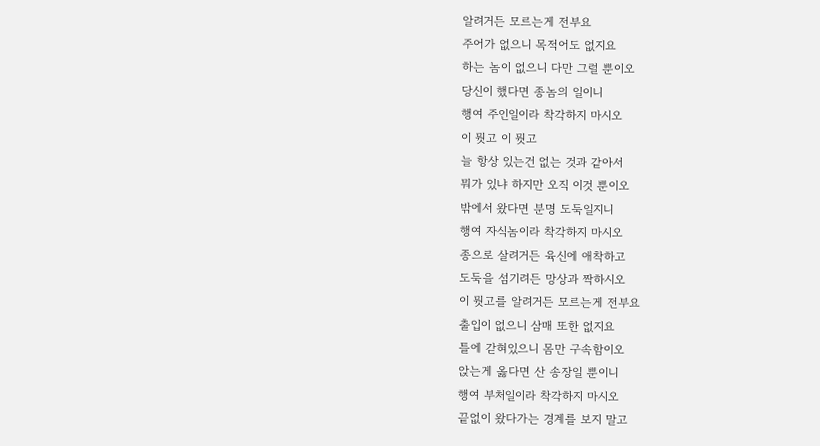알려거든 모르는게 전부요
주어가 없으니 목적어도 없지요
하는 놈이 없으니 다만 그럴 뿐이오
당신이 했다면 종놈의 일이니
행여 주인일이라 착각하지 마시오
이 뭣고 이 뭣고
늘 항상 있는건 없는 것과 같아서
뭐가 있냐 하지만 오직 이것 뿐이오
밖에서 왔다면 분명 도둑일지니
행여 자식놈이라 착각하지 마시오
종으로 살려거든 육신에 애착하고
도둑을 섬기려든 망상과 짝하시오
이 뭣고를 알려거든 모르는게 전부요
출입이 없으니 삼매 또한 없지요
틀에 갇혀있으니 몸만 구속함이오
앉는게 옳다면 산 송장일 뿐이니
행여 부처일이라 착각하지 마시오
끝없이 왔다가는 경계를 보지 말고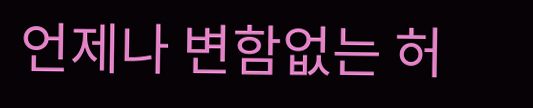언제나 변함없는 허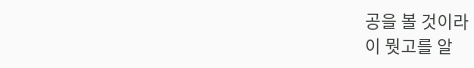공을 볼 것이라
이 뭣고를 알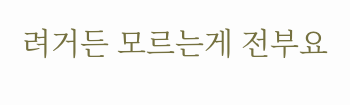려거든 모르는게 전부요